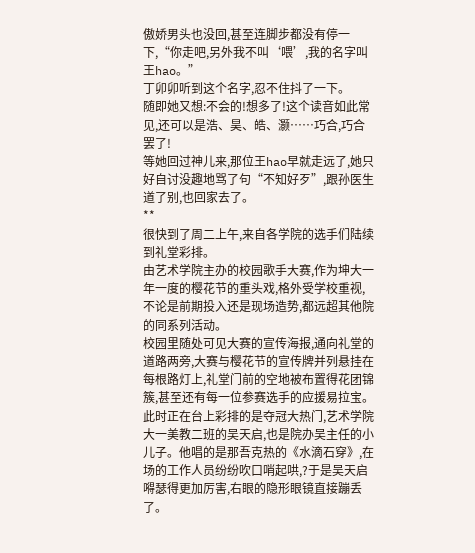傲娇男头也没回,甚至连脚步都没有停一下,“你走吧,另外我不叫‘喂’,我的名字叫王hao。”
丁卯卯听到这个名字,忍不住抖了一下。
随即她又想:不会的!想多了!这个读音如此常见,还可以是浩、昊、皓、灏……巧合,巧合罢了!
等她回过神儿来,那位王hao早就走远了,她只好自讨没趣地骂了句“不知好歹”,跟孙医生道了别,也回家去了。
**
很快到了周二上午,来自各学院的选手们陆续到礼堂彩排。
由艺术学院主办的校园歌手大赛,作为坤大一年一度的樱花节的重头戏,格外受学校重视,不论是前期投入还是现场造势,都远超其他院的同系列活动。
校园里随处可见大赛的宣传海报,通向礼堂的道路两旁,大赛与樱花节的宣传牌并列悬挂在每根路灯上,礼堂门前的空地被布置得花团锦簇,甚至还有每一位参赛选手的应援易拉宝。
此时正在台上彩排的是夺冠大热门,艺术学院大一美教二班的吴天启,也是院办吴主任的小儿子。他唱的是那吾克热的《水滴石穿》,在场的工作人员纷纷吹口哨起哄,?于是吴天启嘚瑟得更加厉害,右眼的隐形眼镜直接蹦丢了。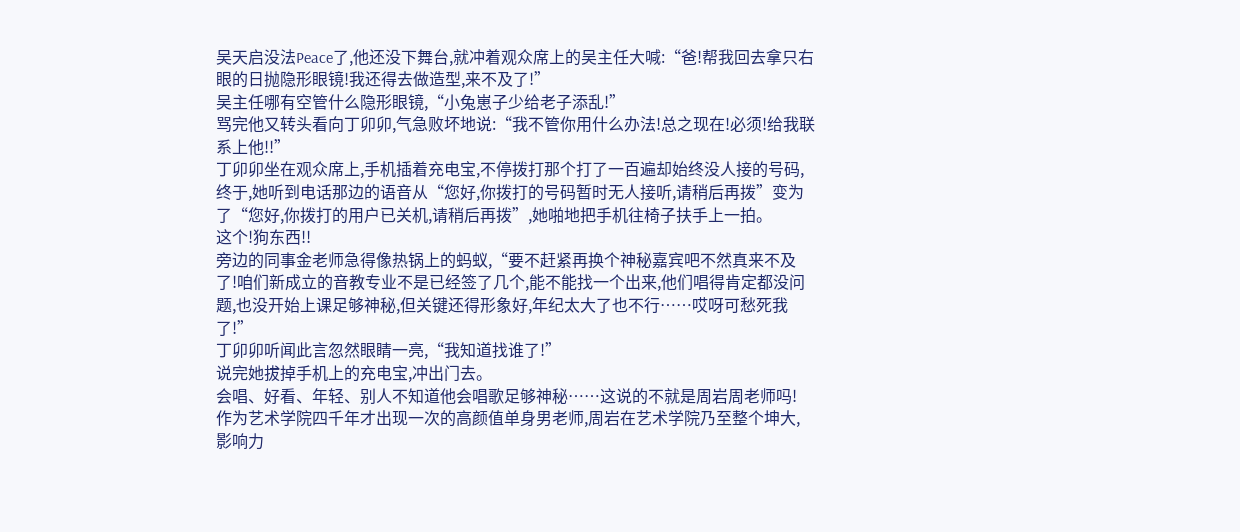吴天启没法Peace了,他还没下舞台,就冲着观众席上的吴主任大喊:“爸!帮我回去拿只右眼的日抛隐形眼镜!我还得去做造型,来不及了!”
吴主任哪有空管什么隐形眼镜,“小兔崽子少给老子添乱!”
骂完他又转头看向丁卯卯,气急败坏地说:“我不管你用什么办法!总之现在!必须!给我联系上他!!”
丁卯卯坐在观众席上,手机插着充电宝,不停拨打那个打了一百遍却始终没人接的号码,终于,她听到电话那边的语音从“您好,你拨打的号码暂时无人接听,请稍后再拨”变为了“您好,你拨打的用户已关机,请稍后再拨”,她啪地把手机往椅子扶手上一拍。
这个!狗东西!!
旁边的同事金老师急得像热锅上的蚂蚁,“要不赶紧再换个神秘嘉宾吧不然真来不及了!咱们新成立的音教专业不是已经签了几个,能不能找一个出来,他们唱得肯定都没问题,也没开始上课足够神秘,但关键还得形象好,年纪太大了也不行……哎呀可愁死我了!”
丁卯卯听闻此言忽然眼睛一亮,“我知道找谁了!”
说完她拔掉手机上的充电宝,冲出门去。
会唱、好看、年轻、别人不知道他会唱歌足够神秘……这说的不就是周岩周老师吗!
作为艺术学院四千年才出现一次的高颜值单身男老师,周岩在艺术学院乃至整个坤大,影响力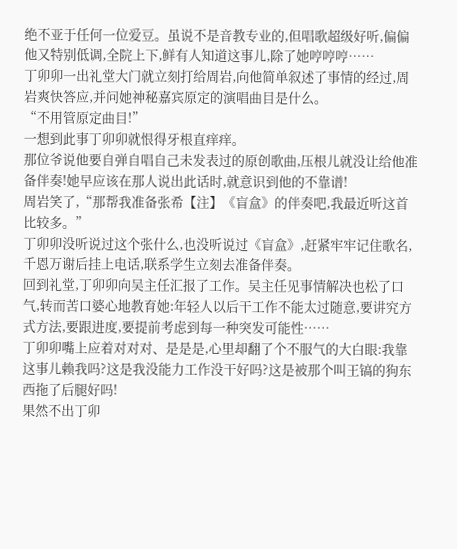绝不亚于任何一位爱豆。虽说不是音教专业的,但唱歌超级好听,偏偏他又特别低调,全院上下,鲜有人知道这事儿,除了她哼哼哼……
丁卯卯一出礼堂大门就立刻打给周岩,向他简单叙述了事情的经过,周岩爽快答应,并问她神秘嘉宾原定的演唱曲目是什么。
“不用管原定曲目!”
一想到此事丁卯卯就恨得牙根直痒痒。
那位爷说他要自弹自唱自己未发表过的原创歌曲,压根儿就没让给他准备伴奏!她早应该在那人说出此话时,就意识到他的不靠谱!
周岩笑了,“那帮我准备张希【注】《盲盒》的伴奏吧,我最近听这首比较多。”
丁卯卯没听说过这个张什么,也没听说过《盲盒》,赶紧牢牢记住歌名,千恩万谢后挂上电话,联系学生立刻去准备伴奏。
回到礼堂,丁卯卯向吴主任汇报了工作。吴主任见事情解决也松了口气,转而苦口婆心地教育她:年轻人以后干工作不能太过随意,要讲究方式方法,要跟进度,要提前考虑到每一种突发可能性……
丁卯卯嘴上应着对对对、是是是,心里却翻了个不服气的大白眼:我靠这事儿赖我吗?这是我没能力工作没干好吗?这是被那个叫王镐的狗东西拖了后腿好吗!
果然不出丁卯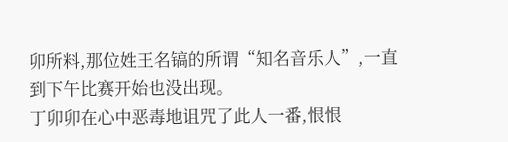卯所料,那位姓王名镐的所谓“知名音乐人”,一直到下午比赛开始也没出现。
丁卯卯在心中恶毒地诅咒了此人一番,恨恨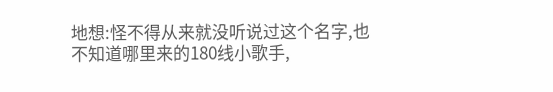地想:怪不得从来就没听说过这个名字,也不知道哪里来的180线小歌手,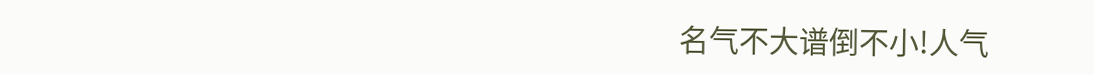名气不大谱倒不小!人气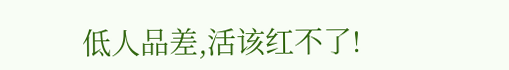低人品差,活该红不了!